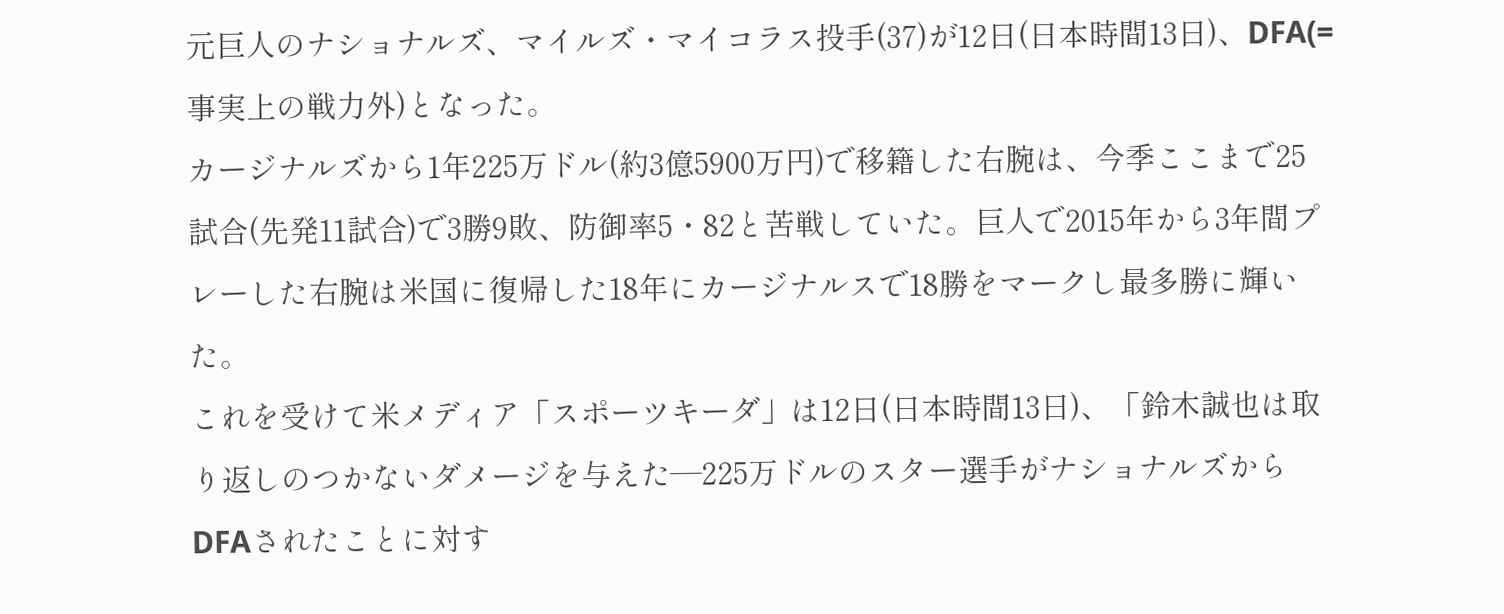元巨人のナショナルズ、マイルズ・マイコラス投手(37)が12日(日本時間13日)、DFA(=事実上の戦力外)となった。
カージナルズから1年225万ドル(約3億5900万円)で移籍した右腕は、今季ここまで25試合(先発11試合)で3勝9敗、防御率5・82と苦戦していた。巨人で2015年から3年間プレーした右腕は米国に復帰した18年にカージナルスで18勝をマークし最多勝に輝いた。
これを受けて米メディア「スポーツキーダ」は12日(日本時間13日)、「鈴木誠也は取り返しのつかないダメージを与えた―225万ドルのスター選手がナショナルズからDFAされたことに対す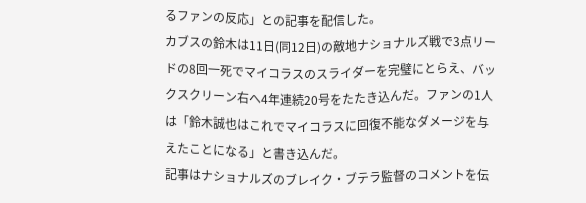るファンの反応」との記事を配信した。
カブスの鈴木は11日(同12日)の敵地ナショナルズ戦で3点リードの8回一死でマイコラスのスライダーを完璧にとらえ、バックスクリーン右へ4年連続20号をたたき込んだ。ファンの1人は「鈴木誠也はこれでマイコラスに回復不能なダメージを与えたことになる」と書き込んだ。
記事はナショナルズのブレイク・ブテラ監督のコメントを伝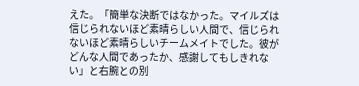えた。「簡単な決断ではなかった。マイルズは信じられないほど素晴らしい人間で、信じられないほど素晴らしいチームメイトでした。彼がどんな人間であったか、感謝してもしきれない」と右腕との別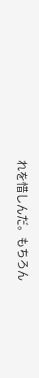れを惜しんだ。もちろん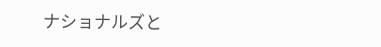ナショナルズと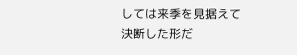しては来季を見据えて決断した形だ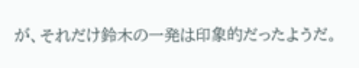が、それだけ鈴木の一発は印象的だったようだ。